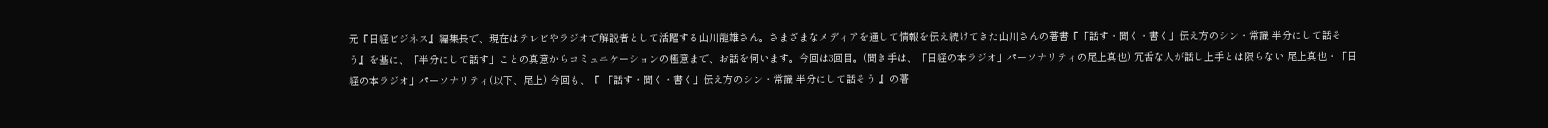元『日経ビジネス』編集長で、現在はテレビやラジオで解説者として活躍する山川龍雄さん。さまざまなメディアを通して情報を伝え続けてきた山川さんの著書『「話す・聞く・書く」伝え方のシン・常識 半分にして話そう』を基に、「半分にして話す」ことの真意からコミュニケーションの極意まで、お話を伺います。今回は3回目。(聞き手は、「日経の本ラジオ」パーソナリティの尾上真也) 冗舌な人が話し上手とは限らない 尾上真也・「日経の本ラジオ」パーソナリティ(以下、尾上) 今回も、『 「話す・聞く・書く」伝え方のシン・常識 半分にして話そう 』の著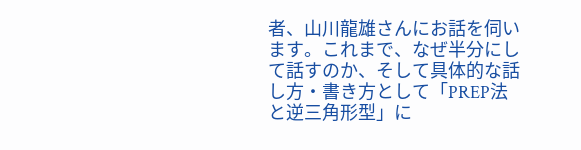者、山川龍雄さんにお話を伺います。これまで、なぜ半分にして話すのか、そして具体的な話し方・書き方として「PREP法と逆三角形型」に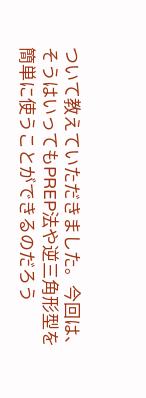ついて教えていただきました。今回は、そうはいってもPREP法や逆三角形型を簡単に使うことができるのだろう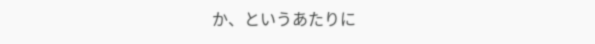か、というあたりに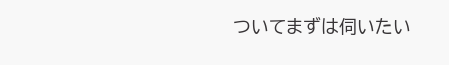ついてまずは伺いたい